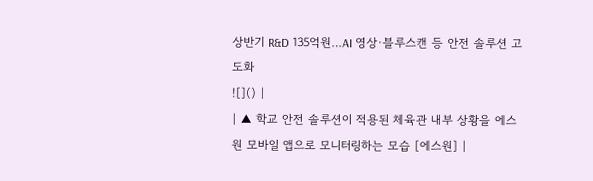상반기 R&D 135억원…AI 영상·블루스캔 등 안전 솔루션 고도화
![]() |
| ▲ 학교 안전 솔루션이 적용된 체육관 내부 상황을 에스원 모바일 앱으로 모니터링하는 모습 [에스원] |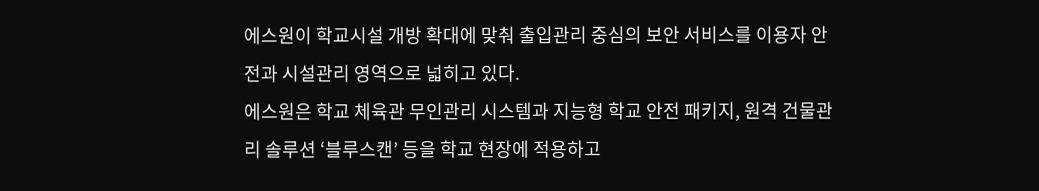에스원이 학교시설 개방 확대에 맞춰 출입관리 중심의 보안 서비스를 이용자 안전과 시설관리 영역으로 넓히고 있다.
에스원은 학교 체육관 무인관리 시스템과 지능형 학교 안전 패키지, 원격 건물관리 솔루션 ‘블루스캔’ 등을 학교 현장에 적용하고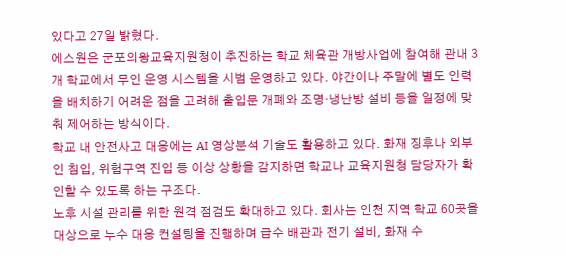있다고 27일 밝혔다.
에스원은 군포의왕교육지원청이 추진하는 학교 체육관 개방사업에 참여해 관내 3개 학교에서 무인 운영 시스템을 시범 운영하고 있다. 야간이나 주말에 별도 인력을 배치하기 어려운 점을 고려해 출입문 개폐와 조명·냉난방 설비 등을 일정에 맞춰 제어하는 방식이다.
학교 내 안전사고 대응에는 AI 영상분석 기술도 활용하고 있다. 화재 징후나 외부인 침입, 위험구역 진입 등 이상 상황을 감지하면 학교나 교육지원청 담당자가 확인할 수 있도록 하는 구조다.
노후 시설 관리를 위한 원격 점검도 확대하고 있다. 회사는 인천 지역 학교 60곳을 대상으로 누수 대응 컨설팅을 진행하며 급수 배관과 전기 설비, 화재 수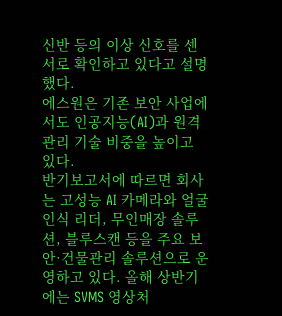신반 등의 이상 신호를 센서로 확인하고 있다고 설명했다.
에스원은 기존 보안 사업에서도 인공지능(AI)과 원격관리 기술 비중을 높이고 있다.
반기보고서에 따르면 회사는 고성능 AI 카메라와 얼굴인식 리더, 무인매장 솔루션, 블루스캔 등을 주요 보안·건물관리 솔루션으로 운영하고 있다. 올해 상반기에는 SVMS 영상처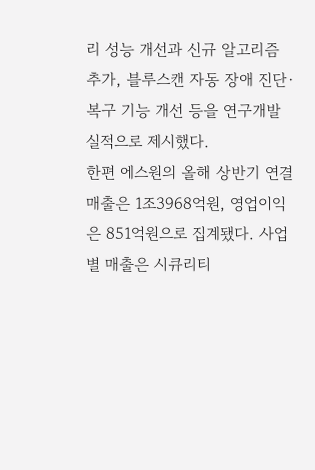리 성능 개선과 신규 알고리즘 추가, 블루스캔 자동 장애 진단·복구 기능 개선 등을 연구개발 실적으로 제시했다.
한편 에스원의 올해 상반기 연결 매출은 1조3968억원, 영업이익은 851억원으로 집계됐다. 사업별 매출은 시큐리티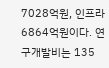7028억원, 인프라 6864억원이다. 연구개발비는 135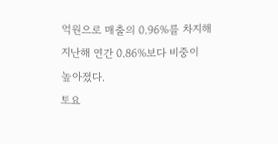억원으로 매출의 0.96%를 차지해 지난해 연간 0.86%보다 비중이 높아졌다.
토요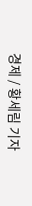경제 / 황세림 기자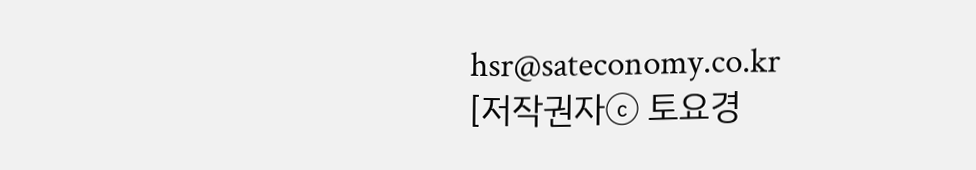hsr@sateconomy.co.kr
[저작권자ⓒ 토요경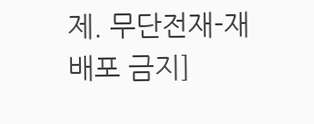제. 무단전재-재배포 금지]